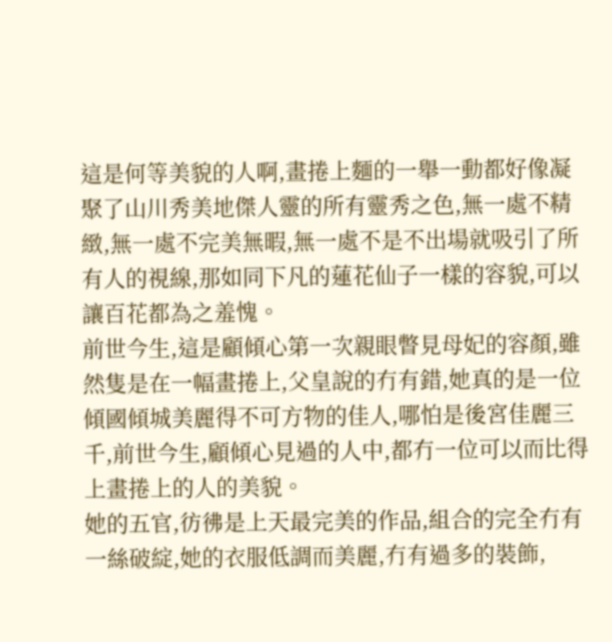這是何等美貌的人啊,畫捲上麵的一舉一動都好像凝聚了山川秀美地傑人靈的所有靈秀之色,無一處不精緻,無一處不完美無暇,無一處不是不出場就吸引了所有人的視線,那如同下凡的蓮花仙子一樣的容貌,可以讓百花都為之羞愧。
前世今生,這是顧傾心第一次親眼瞥見母妃的容顏,雖然隻是在一幅畫捲上,父皇說的冇有錯,她真的是一位傾國傾城美麗得不可方物的佳人,哪怕是後宮佳麗三千,前世今生,顧傾心見過的人中,都冇一位可以而比得上畫捲上的人的美貌。
她的五官,彷彿是上天最完美的作品,組合的完全冇有一絲破綻,她的衣服低調而美麗,冇有過多的裝飾,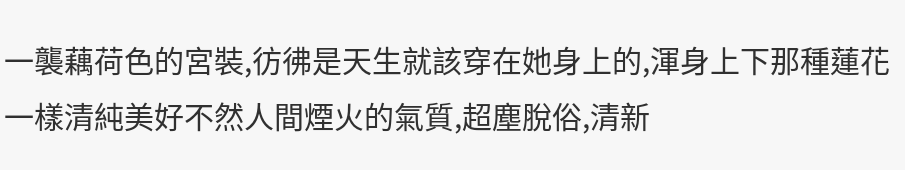一襲藕荷色的宮裝,彷彿是天生就該穿在她身上的,渾身上下那種蓮花一樣清純美好不然人間煙火的氣質,超塵脫俗,清新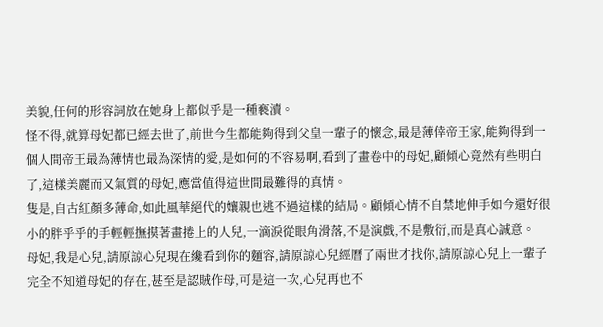美貌,任何的形容詞放在她身上都似乎是一種褻瀆。
怪不得,就算母妃都已經去世了,前世今生都能夠得到父皇一輩子的懷念,最是薄倖帝王家,能夠得到一個人間帝王最為薄情也最為深情的愛,是如何的不容易啊,看到了畫卷中的母妃,顧傾心竟然有些明白了,這樣美麗而又氣質的母妃,應當值得這世間最難得的真情。
隻是,自古紅顏多薄命,如此風華絕代的孃親也逃不過這樣的結局。顧傾心情不自禁地伸手如今還好很小的胖乎乎的手輕輕撫摸著畫捲上的人兒,一滴淚從眼角滑落,不是演戲,不是敷衍,而是真心誠意。
母妃,我是心兒,請原諒心兒現在纔看到你的麵容,請原諒心兒經曆了兩世才找你,請原諒心兒上一輩子完全不知道母妃的存在,甚至是認賊作母,可是這一次,心兒再也不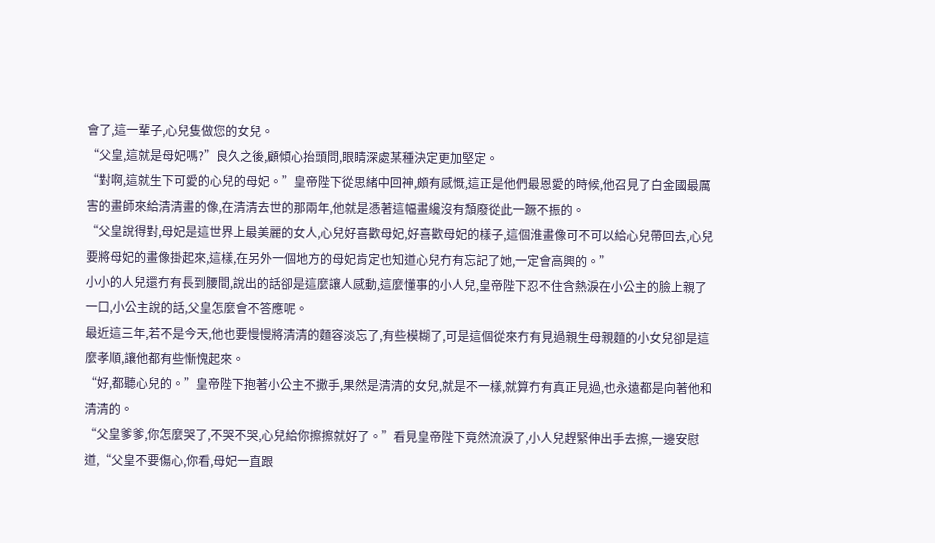會了,這一輩子,心兒隻做您的女兒。
“父皇,這就是母妃嗎?”良久之後,顧傾心抬頭問,眼睛深處某種決定更加堅定。
“對啊,這就生下可愛的心兒的母妃。”皇帝陛下從思緒中回神,頗有感慨,這正是他們最恩愛的時候,他召見了白金國最厲害的畫師來給清清畫的像,在清清去世的那兩年,他就是憑著這幅畫纔沒有頹廢從此一蹶不振的。
“父皇說得對,母妃是這世界上最美麗的女人,心兒好喜歡母妃,好喜歡母妃的樣子,這個淮畫像可不可以給心兒帶回去,心兒要將母妃的畫像掛起來,這樣,在另外一個地方的母妃肯定也知道心兒冇有忘記了她,一定會高興的。”
小小的人兒還冇有長到腰間,說出的話卻是這麼讓人感動,這麼懂事的小人兒,皇帝陛下忍不住含熱淚在小公主的臉上親了一口,小公主說的話,父皇怎麼會不答應呢。
最近這三年,若不是今天,他也要慢慢將清清的麵容淡忘了,有些模糊了,可是這個從來冇有見過親生母親麵的小女兒卻是這麼孝順,讓他都有些慚愧起來。
“好,都聽心兒的。”皇帝陛下抱著小公主不撒手,果然是清清的女兒,就是不一樣,就算冇有真正見過,也永遠都是向著他和清清的。
“父皇爹爹,你怎麼哭了,不哭不哭,心兒給你擦擦就好了。”看見皇帝陛下竟然流淚了,小人兒趕緊伸出手去擦,一邊安慰道,“父皇不要傷心,你看,母妃一直跟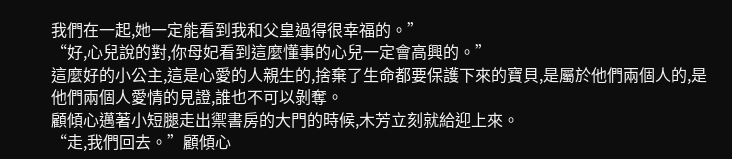我們在一起,她一定能看到我和父皇過得很幸福的。”
“好,心兒說的對,你母妃看到這麼懂事的心兒一定會高興的。”
這麼好的小公主,這是心愛的人親生的,捨棄了生命都要保護下來的寶貝,是屬於他們兩個人的,是他們兩個人愛情的見證,誰也不可以剝奪。
顧傾心邁著小短腿走出禦書房的大門的時候,木芳立刻就給迎上來。
“走,我們回去。”顧傾心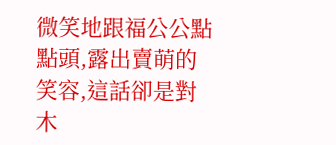微笑地跟福公公點點頭,露出賣萌的笑容,這話卻是對木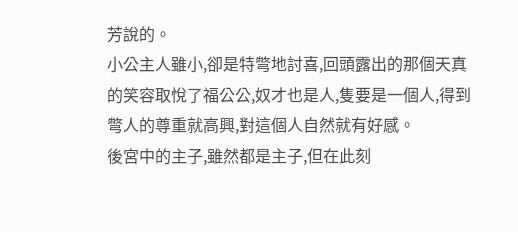芳說的。
小公主人雖小,卻是特彆地討喜,回頭露出的那個天真的笑容取悅了福公公,奴才也是人,隻要是一個人,得到彆人的尊重就高興,對這個人自然就有好感。
後宮中的主子,雖然都是主子,但在此刻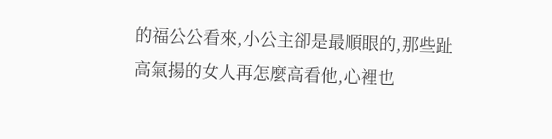的福公公看來,小公主卻是最順眼的,那些趾高氣揚的女人再怎麼高看他,心裡也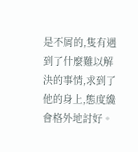是不屑的,隻有遇到了什麼難以解決的事情,求到了他的身上,態度纔會格外地討好。